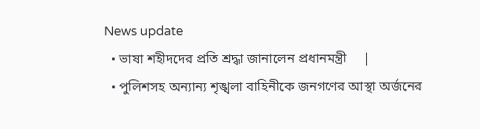News update
  • ভাষা শহীদদের প্রতি শ্রদ্ধা জানালেন প্রধানমন্ত্রী     |
  • পুলিশসহ অন্যান্য শৃঙ্খলা বাহিনীকে জনগণের আস্থা অর্জনের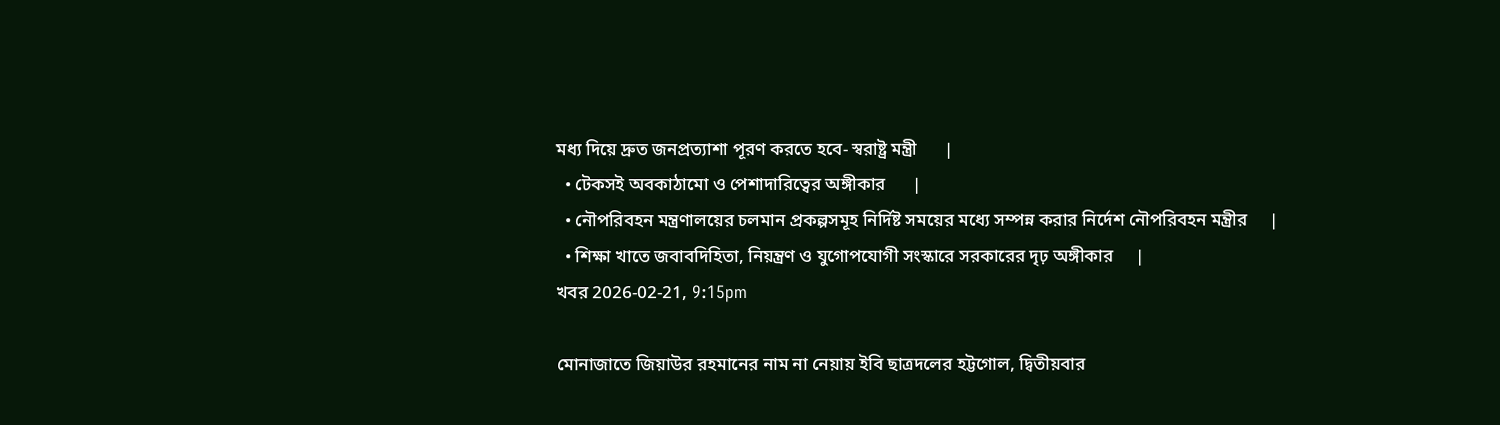মধ্য দিয়ে দ্রুত জনপ্রত্যাশা পূরণ করতে হবে- স্বরাষ্ট্র মন্ত্রী      |
  • টেকসই অবকাঠামো ও পেশাদারিত্বের অঙ্গীকার      |
  • নৌপরিবহন মন্ত্রণালয়ের চলমান প্রকল্পসমূহ নির্দিষ্ট সময়ের মধ্যে সম্পন্ন করার নির্দেশ নৌপরিবহন মন্ত্রীর     |
  • শিক্ষা খাতে জবাবদিহিতা, নিয়ন্ত্রণ ও যুগোপযোগী সংস্কারে সরকারের দৃঢ় অঙ্গীকার     |
খবর 2026-02-21, 9:15pm

মোনাজাতে জিয়াউর রহমানের নাম না নেয়ায় ইবি ছাত্রদলের হট্টগোল, দ্বিতীয়বার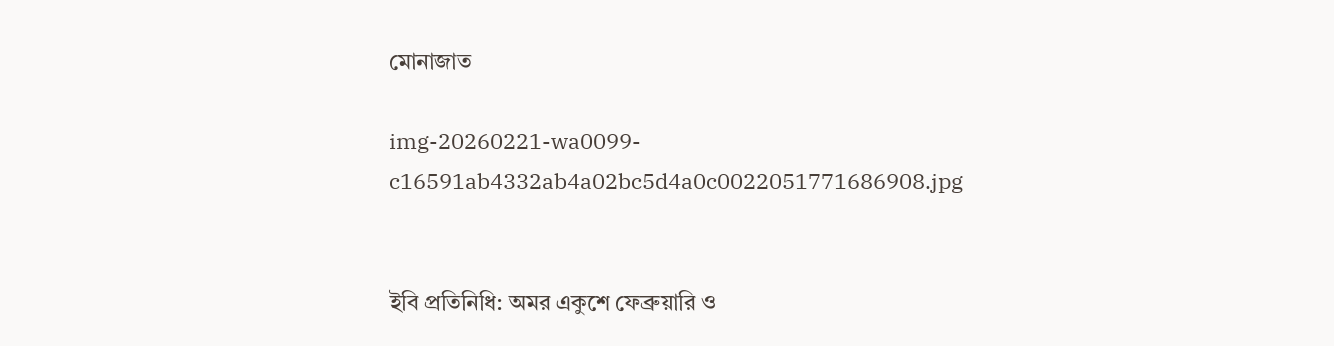মোনাজাত

img-20260221-wa0099-c16591ab4332ab4a02bc5d4a0c0022051771686908.jpg


ইবি প্রতিনিধি: অমর একুশে ফেব্রুয়ারি ও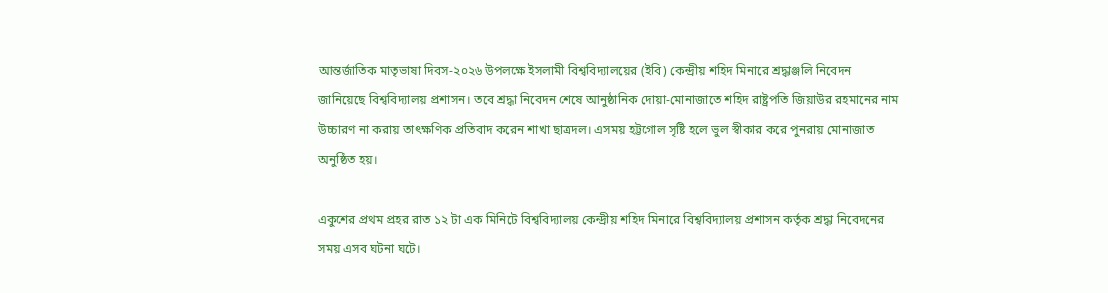আন্তর্জাতিক মাতৃভাষা দিবস-২০২৬ উপলক্ষে ইসলামী বিশ্ববিদ্যালয়ের (ইবি) কেন্দ্রীয় শহিদ মিনারে শ্রদ্ধাঞ্জলি নিবেদন জানিয়েছে বিশ্ববিদ্যালয় প্রশাসন। তবে শ্রদ্ধা নিবেদন শেষে আনুষ্ঠানিক দোয়া-মোনাজাতে শহিদ রাষ্ট্রপতি জিয়াউর রহমানের নাম উচ্চারণ না করায় তাৎক্ষণিক প্রতিবাদ করেন শাখা ছাত্রদল। এসময় হট্টগোল সৃষ্টি হলে ভুল স্বীকার করে পুনরায় মোনাজাত অনুষ্ঠিত হয়।

একুশের প্রথম প্রহর রাত ১২ টা এক মিনিটে বিশ্ববিদ্যালয় কেন্দ্রীয় শহিদ মিনারে বিশ্ববিদ্যালয় প্রশাসন কর্তৃক শ্রদ্ধা নিবেদনের সময় এসব ঘটনা ঘটে।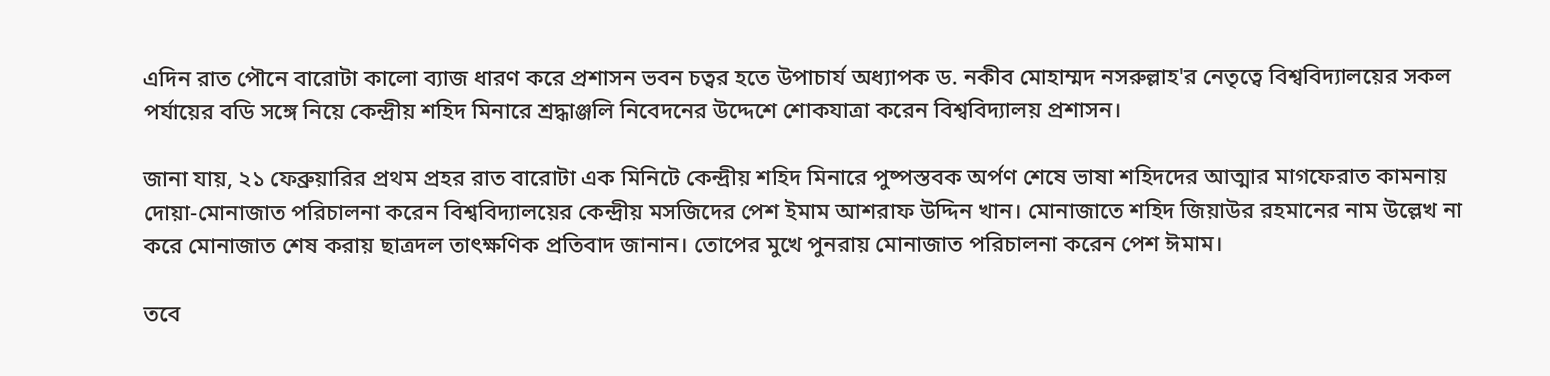এদিন রাত পৌনে বারোটা কালো ব্যাজ ধারণ করে প্রশাসন ভবন চত্বর হতে উপাচার্য অধ্যাপক ড. নকীব মোহাম্মদ নসরুল্লাহ'র নেতৃত্বে বিশ্ববিদ্যালয়ের সকল পর্যায়ের বডি সঙ্গে নিয়ে কেন্দ্রীয় শহিদ মিনারে শ্রদ্ধাঞ্জলি নিবেদনের উদ্দেশে শোকযাত্রা করেন বিশ্ববিদ্যালয় প্রশাসন।

জানা যায়, ২১ ফেব্রুয়ারির প্রথম প্রহর রাত বারোটা এক মিনিটে কেন্দ্রীয় শহিদ মিনারে পুষ্পস্তবক অর্পণ শেষে ভাষা শহিদদের আত্মার মাগফেরাত কামনায় দোয়া-মোনাজাত পরিচালনা করেন বিশ্ববিদ্যালয়ের কেন্দ্রীয় মসজিদের পেশ ইমাম আশরাফ উদ্দিন খান। মোনাজাতে শহিদ জিয়াউর রহমানের নাম উল্লেখ না করে মোনাজাত শেষ করায় ছাত্রদল তাৎক্ষণিক প্রতিবাদ জানান। তোপের মুখে পুনরায় মোনাজাত পরিচালনা করেন পেশ ঈমাম।

তবে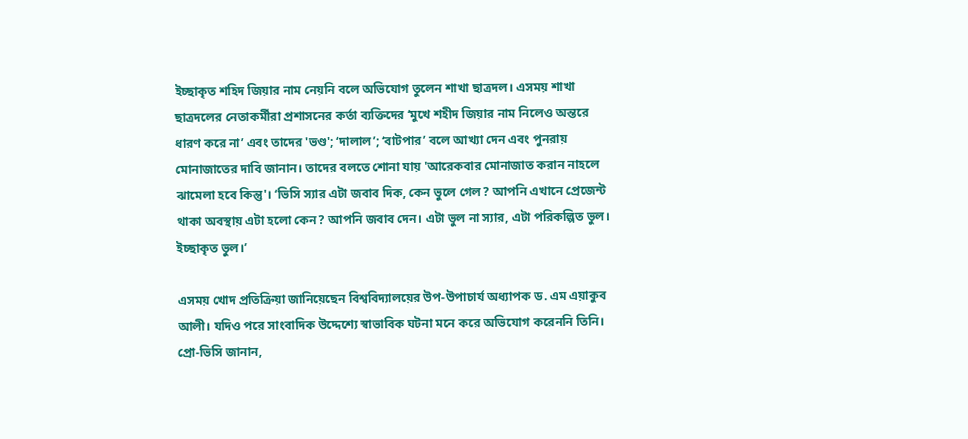ইচ্ছাকৃত শহিদ জিয়ার নাম নেয়নি বলে অভিযোগ তুলেন শাখা ছাত্রদল। এসময় শাখা ছাত্রদলের নেতাকর্মীরা প্রশাসনের কর্তা ব্যক্তিদের ‘মুখে শহীদ জিয়ার নাম নিলেও অন্তরে ধারণ করে না’ এবং তাদের 'ভণ্ড'; ‘দালাল’; ‘বাটপার’ বলে আখ্যা দেন এবং পুনরায় মোনাজাতের দাবি জানান। তাদের বলতে শোনা যায় 'আরেকবার মোনাজাত করান নাহলে ঝামেলা হবে কিন্তু'। ‘ভিসি স্যার এটা জবাব দিক, কেন ভুলে গেল? আপনি এখানে প্রেজেন্ট থাকা অবস্থায় এটা হলো কেন? আপনি জবাব দেন। এটা ভুল না স্যার, এটা পরিকল্পিত ভুল। ইচ্ছাকৃত ভুল।’

এসময় খোদ প্রতিক্রিয়া জানিয়েছেন বিশ্ববিদ্যালয়ের উপ-উপাচার্য অধ্যাপক ড. এম এয়াকুব আলী। যদিও পরে সাংবাদিক উদ্দেশ্যে স্বাভাবিক ঘটনা মনে করে অভিযোগ করেননি তিনি। প্রো-ভিসি জানান,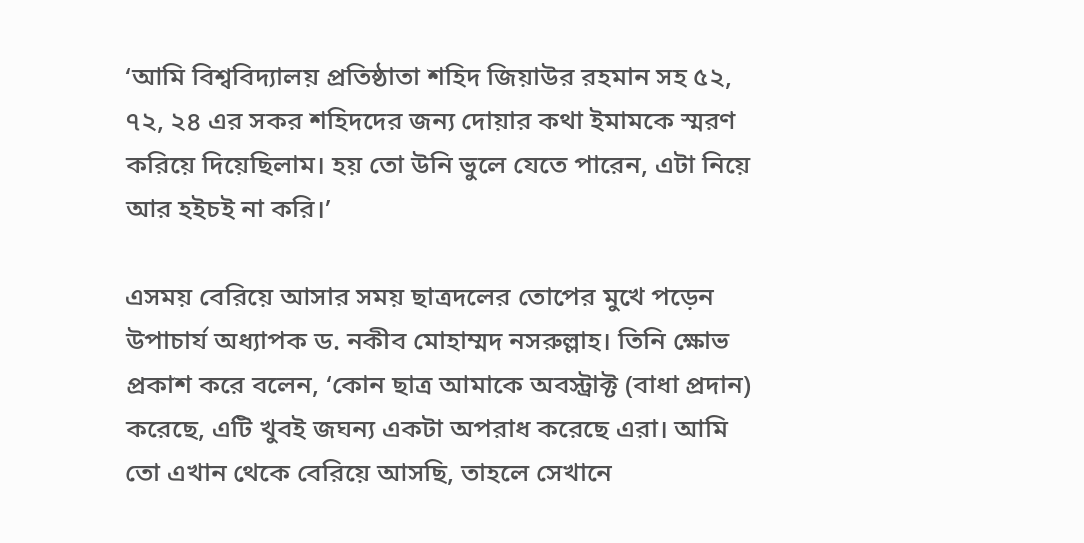‘আমি বিশ্ববিদ্যালয় প্রতিষ্ঠাতা শহিদ জিয়াউর রহমান সহ ৫২, ৭২, ২৪ এর সকর শহিদদের জন্য দোয়ার কথা ইমামকে স্মরণ করিয়ে দিয়েছিলাম। হয় তো উনি ভুলে যেতে পারেন, এটা নিয়ে আর হইচই না করি।’

এসময় বেরিয়ে আসার সময় ছাত্রদলের তোপের মুখে পড়েন উপাচার্য অধ্যাপক ড. নকীব মোহাম্মদ নসরুল্লাহ। তিনি ক্ষোভ প্রকাশ করে বলেন, ‘কোন ছাত্র আমাকে অবস্ট্রাক্ট (বাধা প্রদান) করেছে, এটি খুবই জঘন্য একটা অপরাধ করেছে এরা। আমি তো এখান থেকে বেরিয়ে আসছি, তাহলে সেখানে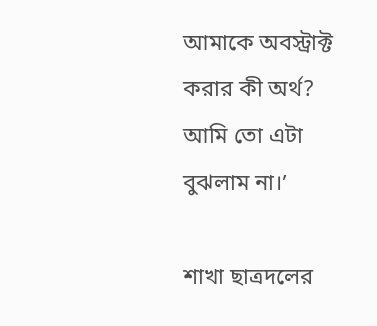আমাকে অবস্ট্রাক্ট করার কী অর্থ? আমি তো এটা বুঝলাম না।’

শাখা ছাত্রদলের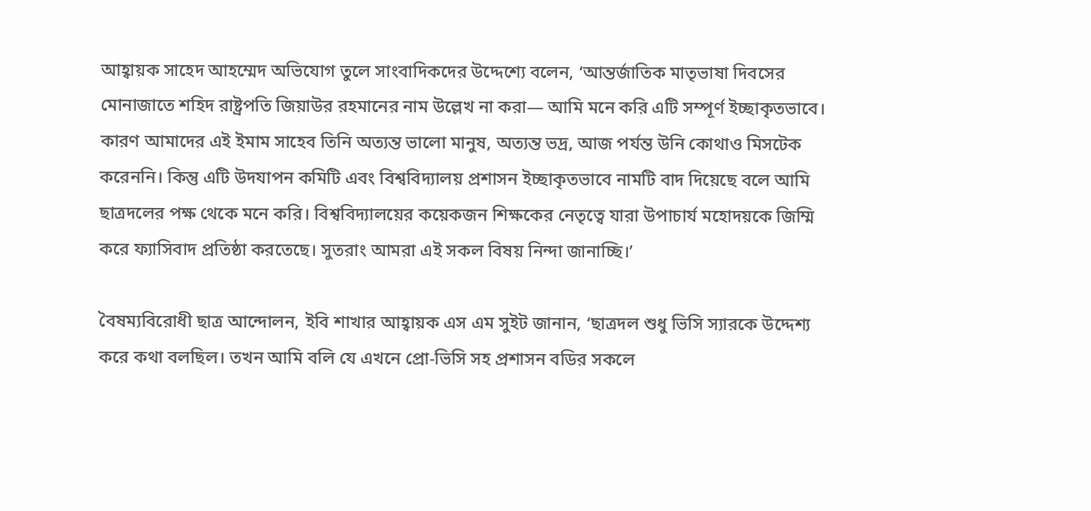আহ্বায়ক সাহেদ আহম্মেদ অভিযোগ তুলে সাংবাদিকদের উদ্দেশ্যে বলেন, ‘আন্তর্জাতিক মাতৃভাষা দিবসের মোনাজাতে শহিদ রাষ্ট্রপতি জিয়াউর রহমানের নাম উল্লেখ না করা— আমি মনে করি এটি সম্পূর্ণ ইচ্ছাকৃতভাবে। কারণ আমাদের এই ইমাম সাহেব তিনি অত্যন্ত ভালো মানুষ, অত্যন্ত ভদ্র, আজ পর্যন্ত উনি কোথাও মিসটেক করেননি। কিন্তু এটি উদযাপন কমিটি এবং বিশ্ববিদ্যালয় প্রশাসন ইচ্ছাকৃতভাবে নামটি বাদ দিয়েছে বলে আমি ছাত্রদলের পক্ষ থেকে মনে করি। বিশ্ববিদ্যালয়ের কয়েকজন শিক্ষকের নেতৃত্বে যারা উপাচার্য মহোদয়কে জিম্মি করে ফ্যাসিবাদ প্রতিষ্ঠা করতেছে। সুতরাং আমরা এই সকল বিষয় নিন্দা জানাচ্ছি।’

বৈষম্যবিরোধী ছাত্র আন্দোলন, ইবি শাখার আহ্বায়ক এস এম সুইট জানান, ‘ছাত্রদল শুধু ভিসি স্যারকে উদ্দেশ্য করে কথা বলছিল। তখন আমি বলি যে এখনে প্রো-ভিসি সহ প্রশাসন বডির সকলে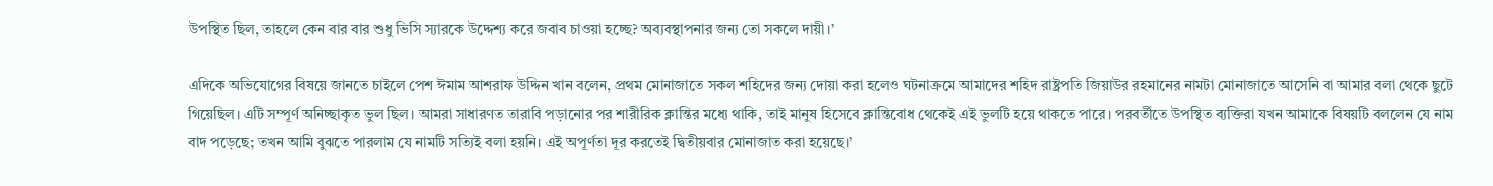উপস্থিত ছিল, তাহলে কেন বার বার শুধু ভিসি স্যারকে উদ্দেশ্য করে জবাব চাওয়া হচ্ছে? অব্যবস্থাপনার জন্য তো সকলে দায়ী।’

এদিকে অভিযোগের বিষয়ে জানতে চাইলে পেশ ঈমাম আশরাফ উদ্দিন খান বলেন, প্রথম মোনাজাতে সকল শহিদের জন্য দোয়া করা হলেও ঘটনাক্রমে আমাদের শহিদ রাষ্ট্রপতি জিয়াউর রহমানের নামটা মোনাজাতে আসেনি বা আমার বলা থেকে ছুটে গিয়েছিল। এটি সম্পূর্ণ অনিচ্ছাকৃত ভুল ছিল। আমরা সাধারণত তারাবি পড়ানোর পর শারীরিক ক্লান্তির মধ্যে থাকি, তাই মানুষ হিসেবে ক্লান্তিবোধ থেকেই এই ভুলটি হয়ে থাকতে পারে। পরবর্তীতে উপস্থিত ব্যক্তিরা যখন আমাকে বিষয়টি বললেন যে নাম বাদ পড়েছে; তখন আমি বুঝতে পারলাম যে নামটি সত্যিই বলা হয়নি। এই অপূর্ণতা দূর করতেই দ্বিতীয়বার মোনাজাত করা হয়েছে।’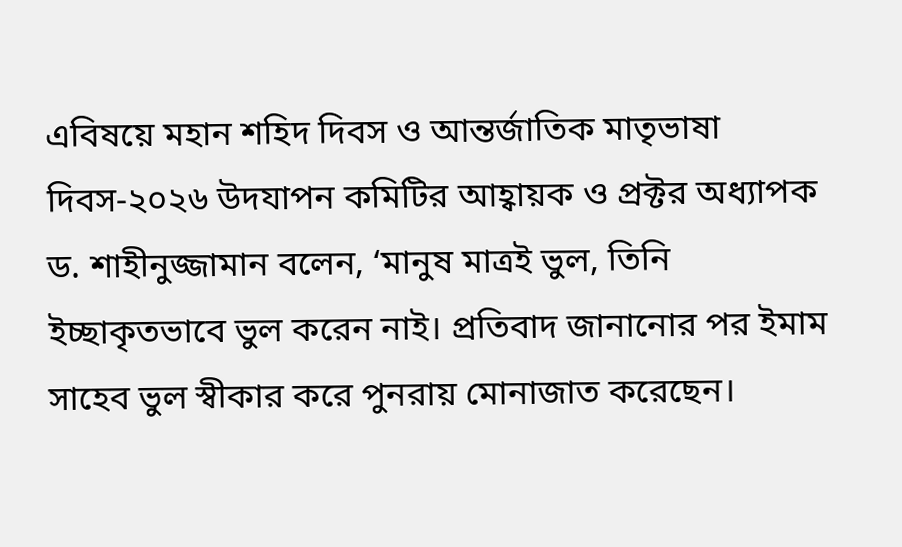এবিষয়ে মহান শহিদ দিবস ও আন্তর্জাতিক মাতৃভাষা দিবস-২০২৬ উদযাপন কমিটির আহ্বায়ক ও প্রক্টর অধ্যাপক ড. শাহীনুজ্জামান বলেন, ‘মানুষ মাত্রই ভুল, তিনি ইচ্ছাকৃতভাবে ভুল করেন নাই। প্রতিবাদ জানানোর পর ইমাম সাহেব ভুল স্বীকার করে পুনরায় মোনাজাত করেছেন।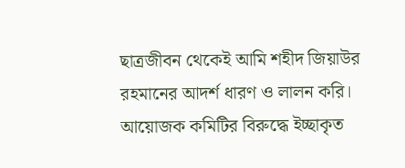ছাত্রজীবন থেকেই আমি শহীদ জিয়াউর রহমানের আদর্শ ধারণ ও লালন করি। আয়োজক কমিটির বিরুদ্ধে ইচ্ছাকৃত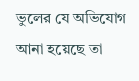ভুলের যে অভিযোগ আনা হয়েছে তা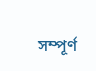সম্পূর্ণ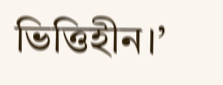ভিত্তিহীন।’